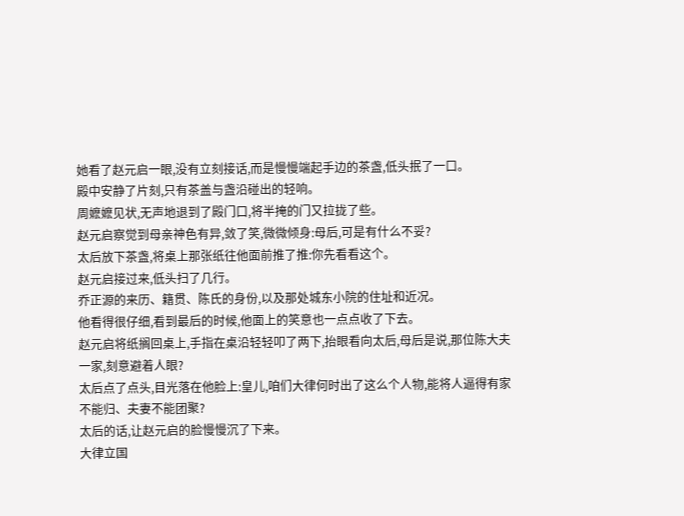她看了赵元启一眼,没有立刻接话,而是慢慢端起手边的茶盏,低头抿了一口。
殿中安静了片刻,只有茶盖与盏沿碰出的轻响。
周嬷嬷见状,无声地退到了殿门口,将半掩的门又拉拢了些。
赵元启察觉到母亲神色有异,敛了笑,微微倾身:母后,可是有什么不妥?
太后放下茶盏,将桌上那张纸往他面前推了推:你先看看这个。
赵元启接过来,低头扫了几行。
乔正源的来历、籍贯、陈氏的身份,以及那处城东小院的住址和近况。
他看得很仔细,看到最后的时候,他面上的笑意也一点点收了下去。
赵元启将纸搁回桌上,手指在桌沿轻轻叩了两下,抬眼看向太后,母后是说,那位陈大夫一家,刻意避着人眼?
太后点了点头,目光落在他脸上:皇儿,咱们大律何时出了这么个人物,能将人逼得有家不能归、夫妻不能团聚?
太后的话,让赵元启的脸慢慢沉了下来。
大律立国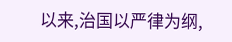以来,治国以严律为纲,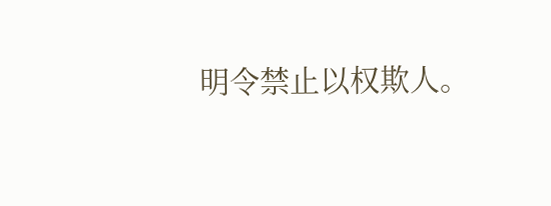明令禁止以权欺人。